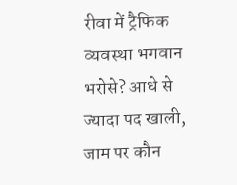रीवा में ट्रैफिक व्यवस्था भगवान भरोसे? आधे से ज्यादा पद खाली, जाम पर कौन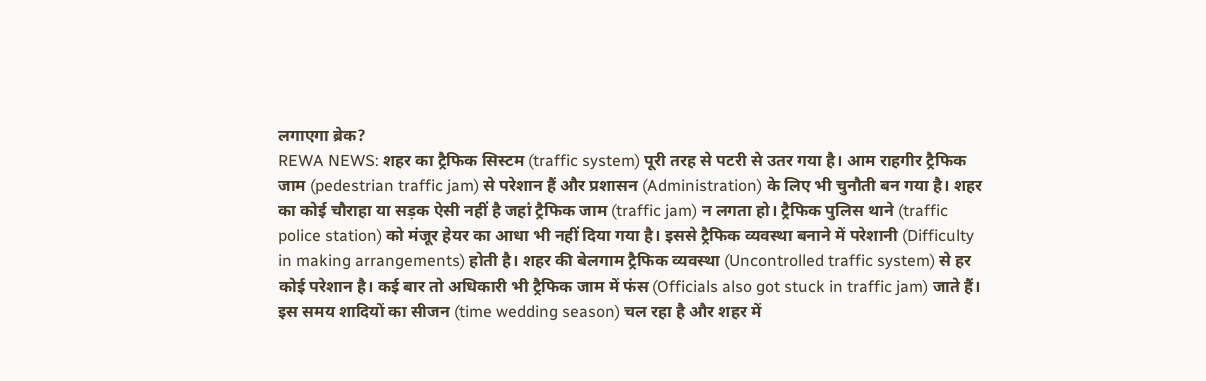लगाएगा ब्रेक?
REWA NEWS: शहर का ट्रैफिक सिस्टम (traffic system) पूरी तरह से पटरी से उतर गया है। आम राहगीर ट्रैफिक जाम (pedestrian traffic jam) से परेशान हैं और प्रशासन (Administration) के लिए भी चुनौती बन गया है। शहर का कोई चौराहा या सड़क ऐसी नहीं है जहां ट्रैफिक जाम (traffic jam) न लगता हो। ट्रैफिक पुलिस थाने (traffic police station) को मंजूर हेयर का आधा भी नहीं दिया गया है। इससे ट्रैफिक व्यवस्था बनाने में परेशानी (Difficulty in making arrangements) होती है। शहर की बेलगाम ट्रैफिक व्यवस्था (Uncontrolled traffic system) से हर कोई परेशान है। कई बार तो अधिकारी भी ट्रैफिक जाम में फंस (Officials also got stuck in traffic jam) जाते हैं।
इस समय शादियों का सीजन (time wedding season) चल रहा है और शहर में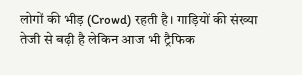लोगों की भीड़ (Crowd) रहती है। गाड़ियों की संख्या तेजी से बढ़ी है लेकिन आज भी ट्रैफिक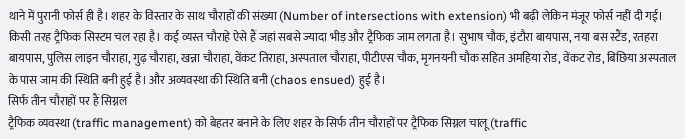थाने में पुरानी फोर्स ही है। शहर के विस्तार के साथ चौराहों की संख्या (Number of intersections with extension) भी बढ़ी लेकिन मंजूर फोर्स नहीं दी गई। किसी तरह ट्रैफिक सिस्टम चल रहा है। कई व्यस्त चौराहे ऐसे हैं जहां सबसे ज्यादा भीड़ और ट्रैफिक जाम लगता है। सुभाष चौक, इंटौरा बायपास, नया बस स्टैंड, रतहरा बायपास, पुलिस लाइन चौराहा, गुढ़ चौराहा, खन्ना चौराहा, वेंकट तिराहा, अस्पताल चौराहा, पीटीएस चौक, मृगनयनी चौक सहित अमहिया रोड, वेंकट रोड, बिछिया अस्पताल के पास जाम की स्थिति बनी हुई है। और अव्यवस्था की स्थिति बनी (chaos ensued) हुई है।
सिर्फ तीन चौराहों पर हैं सिग्नल
ट्रैफिक व्यवस्था (traffic management) को बेहतर बनाने के लिए शहर के सिर्फ तीन चौराहों पर ट्रैफिक सिग्नल चालू (traffic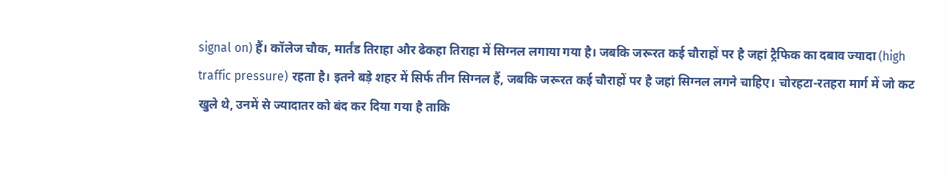signal on) हैं। कॉलेज चौक, मार्तंड तिराहा और ढेकहा तिराहा में सिग्नल लगाया गया है। जबकि जरूरत कई चौराहों पर है जहां ट्रैफिक का दबाव ज्यादा (high traffic pressure) रहता है। इतने बड़े शहर में सिर्फ तीन सिग्नल हैं, जबकि जरूरत कई चौराहों पर है जहां सिग्नल लगने चाहिए। चोरहटा-रतहरा मार्ग में जो कट खुले थे, उनमें से ज्यादातर को बंद कर दिया गया है ताकि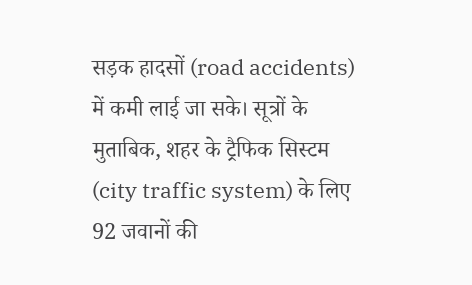सड़क हादसों (road accidents) में कमी लाई जा सके। सूत्रों के मुताबिक, शहर के ट्रैफिक सिस्टम (city traffic system) के लिए 92 जवानों की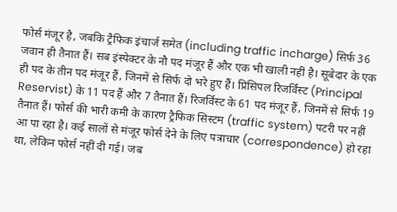फोर्स मंजूर है, जबकि ट्रैफिक इंचार्ज समेत (including traffic incharge) सिर्फ 36 जवान ही तैनात हैं। सब इंस्पेक्टर के नौ पद मंजूर हैं और एक भी खाली नहीं है। सूबेदार के एक ही पद के तीन पद मंजूर हैं, जिनमें से सिर्फ दो भरे हुए हैं। प्रिंसिपल रिजर्विस्ट (Principal Reservist) के 11 पद हैं और 7 तैनात हैं। रिजर्विस्ट के 61 पद मंजूर हैं, जिनमें से सिर्फ 19 तैनात हैं। फोर्स की भारी कमी के कारण ट्रैफिक सिस्टम (traffic system) पटरी पर नहीं आ पा रहा है। कई सालों से मंजूर फोर्स देने के लिए पत्राचार (correspondence) हो रहा था, लेकिन फोर्स नहीं दी गई। जब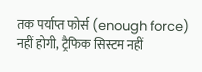तक पर्याप्त फोर्स (enough force) नहीं होगी, ट्रैफिक सिस्टम नहीं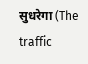सुधरेगा (The traffic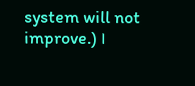system will not improve.) ।